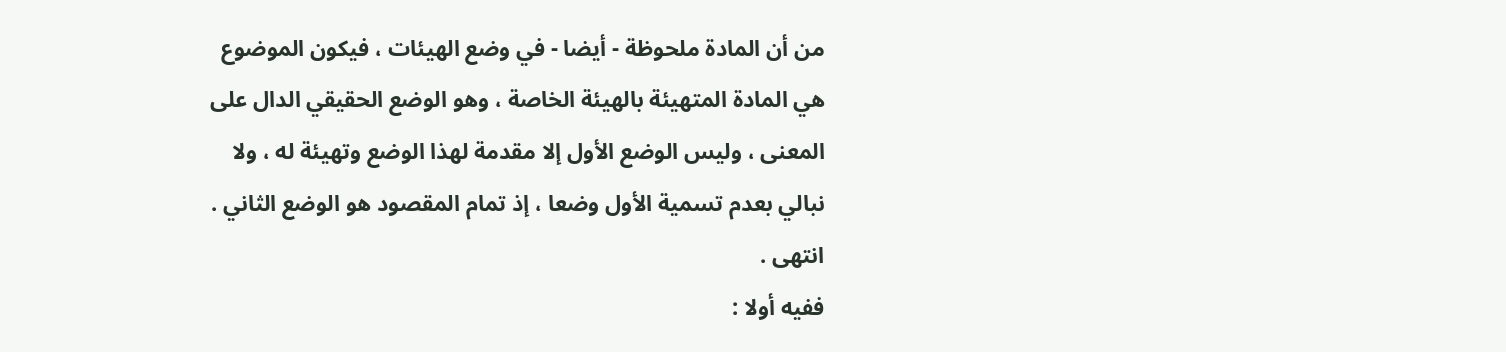من أن المادة ملحوظة - أيضا - في وضع الهيئات ، فيكون الموضوع
هي المادة المتهيئة بالهيئة الخاصة ، وهو الوضع الحقيقي الدال على
المعنى ، وليس الوضع الأول إلا مقدمة لهذا الوضع وتهيئة له ، ولا
نبالي بعدم تسمية الأول وضعا ، إذ تمام المقصود هو الوضع الثاني .
انتهى .
ففيه أولا :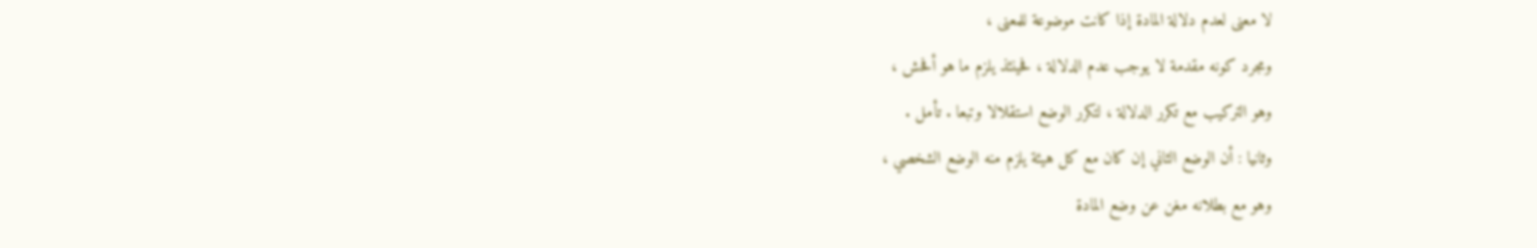لا معنى لعدم دلالة المادة إذا كانت موضوعة للمعنى ،
ومجرد كونه مقدمة لا يوجب عدم الدلالة ، فحينئذ يلزم ما هو أفحش ،
وهو التركيب مع تكرر الدلالة ، لتكرر الوضع استقلالا وتبعا . تأمل .
وثانيا : أن الوضع الثاني إن كان مع كل هيئة يلزم منه الوضع الشخصي ،
وهو مع بطلانه مغن عن وضع المادة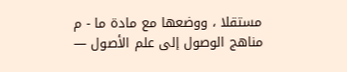مستقلا ، ووضعها مع مادة ما - م
مناهج الوصول إلى علم الأصول —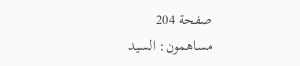صفحة 204
مساهمون: السيد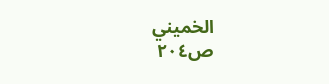الخميني
ص٢٠٤